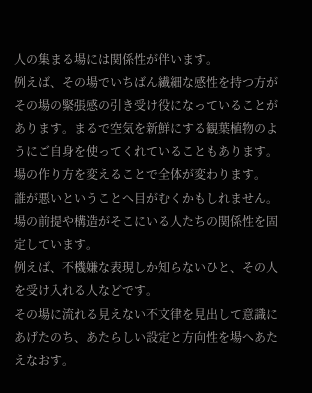人の集まる場には関係性が伴います。
例えば、その場でいちばん繊細な感性を持つ方がその場の緊張感の引き受け役になっていることがあります。まるで空気を新鮮にする観葉植物のようにご自身を使ってくれていることもあります。
場の作り方を変えることで全体が変わります。
誰が悪いということへ目がむくかもしれません。
場の前提や構造がそこにいる人たちの関係性を固定しています。
例えば、不機嫌な表現しか知らないひと、その人を受け入れる人などです。
その場に流れる見えない不文律を見出して意識にあげたのち、あたらしい設定と方向性を場へあたえなおす。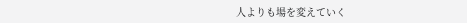人よりも場を変えていく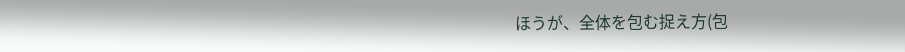ほうが、全体を包む捉え方(包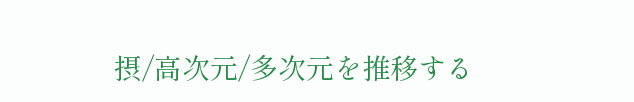摂/高次元/多次元を推移する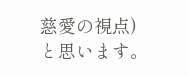慈愛の視点)と思います。